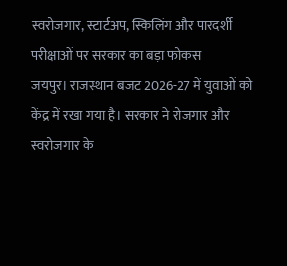स्वरोजगार, स्टार्टअप, स्किलिंग और पारदर्शी परीक्षाओं पर सरकार का बड़ा फोकस
जयपुर। राजस्थान बजट 2026-27 में युवाओं को केंद्र में रखा गया है। सरकार ने रोजगार और स्वरोजगार के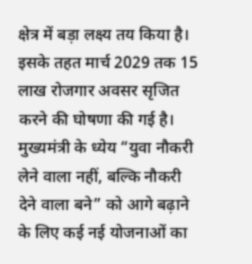क्षेत्र में बड़ा लक्ष्य तय किया है। इसके तहत मार्च 2029 तक 15 लाख रोजगार अवसर सृजित करने की घोषणा की गई है। मुख्यमंत्री के ध्येय “युवा नौकरी लेने वाला नहीं, बल्कि नौकरी देने वाला बने” को आगे बढ़ाने के लिए कई नई योजनाओं का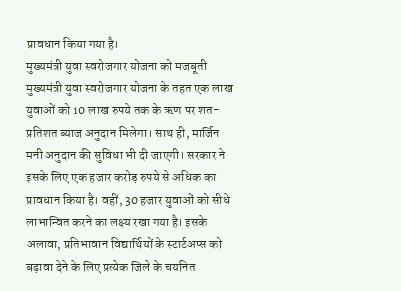प्रावधान किया गया है।
मुख्यमंत्री युवा स्वरोजगार योजना को मजबूती
मुख्यमंत्री युवा स्वरोजगार योजना के तहत एक लाख युवाओं को 10 लाख रुपये तक के ऋण पर शत-प्रतिशत ब्याज अनुदान मिलेगा। साथ ही, मार्जिन मनी अनुदान की सुविधा भी दी जाएगी। सरकार ने इसके लिए एक हजार करोड़ रुपये से अधिक का प्रावधान किया है। वहीं, 30 हजार युवाओं को सीधे लाभान्वित करने का लक्ष्य रखा गया है। इसके अलावा, प्रतिभावान विद्यार्थियों के स्टार्टअप्स को बढ़ावा देने के लिए प्रत्येक जिले के चयनित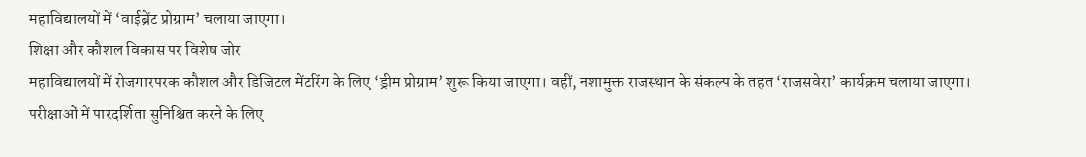महाविद्यालयों में ‘वाईब्रेंट प्रोग्राम’ चलाया जाएगा।
शिक्षा और कौशल विकास पर विशेष जोर
महाविद्यालयों में रोजगारपरक कौशल और डिजिटल मेंटरिंग के लिए ‘ड्रीम प्रोग्राम’ शुरू किया जाएगा। वहीं, नशामुक्त राजस्थान के संकल्प के तहत ‘राजसवेरा’ कार्यक्रम चलाया जाएगा। परीक्षाओं में पारदर्शिता सुनिश्चित करने के लिए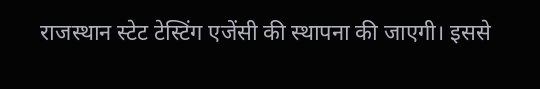राजस्थान स्टेट टेस्टिंग एजेंसी की स्थापना की जाएगी। इससे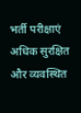भर्ती परीक्षाएं अधिक सुरक्षित और व्यवस्थित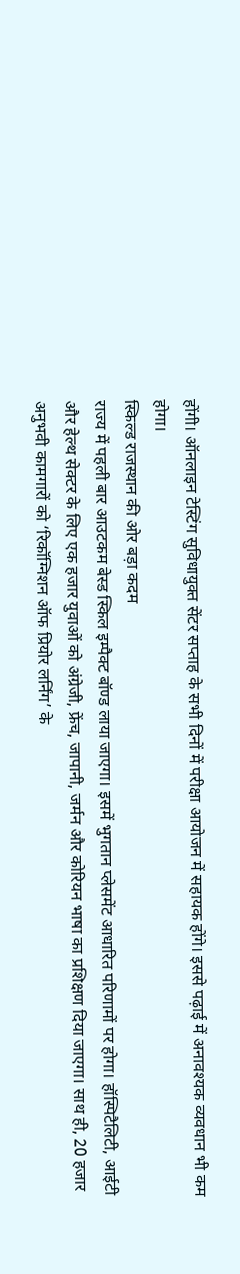होंगी। ऑनलाइन टेस्टिंग सुविधायुक्त सेंटर सप्ताह के सभी दिनों में परीक्षा आयोजन में सहायक होंगे। इससे पढ़ाई में अनावश्यक व्यवधान भी कम होगा।
स्किल्ड राजस्थान की ओर बड़ा कदम
राज्य में पहली बार आउटकम बेस्ड स्किल इम्पैक्ट बॉण्ड लाया जाएगा। इसमें भुगतान प्लेसमेंट आधारित परिणामों पर होगा। हॉस्पिटैलिटी, आईटी और हेल्थ सेक्टर के लिए एक हजार युवाओं को अंग्रेजी, फ्रेंच, जापानी, जर्मन और कोरियन भाषा का प्रशिक्षण दिया जाएगा। साथ ही, 20 हजार अनुभवी कामगारों को ‘रिकॉग्निशन ऑफ प्रियोर लर्निंग’ के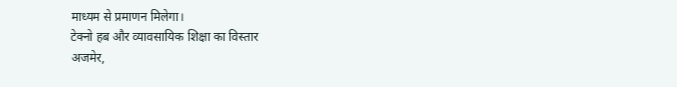माध्यम से प्रमाणन मिलेगा।
टेक्नो हब और व्यावसायिक शिक्षा का विस्तार
अजमेर,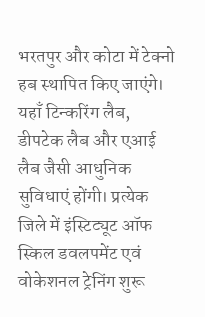भरतपुर और कोटा में टेक्नो हब स्थापित किए जाएंगे। यहाँ टिन्करिंग लैब, डीपटेक लैब और एआई लैब जैसी आधुनिक सुविधाएं होंगी। प्रत्येक जिले में इंस्टिट्यूट ऑफ स्किल डवलपमेंट एवं वोकेशनल ट्रेनिंग शुरू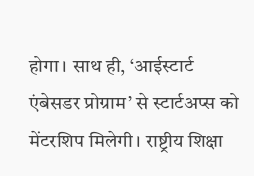होगा। साथ ही, ‘आईस्टार्ट एंबेसडर प्रोग्राम’ से स्टार्टअप्स को मेंटरशिप मिलेगी। राष्ट्रीय शिक्षा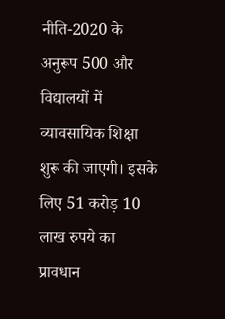नीति-2020 के अनुरूप 500 और विद्यालयों में व्यावसायिक शिक्षा शुरू की जाएगी। इसके लिए 51 करोड़ 10 लाख रुपये का प्रावधान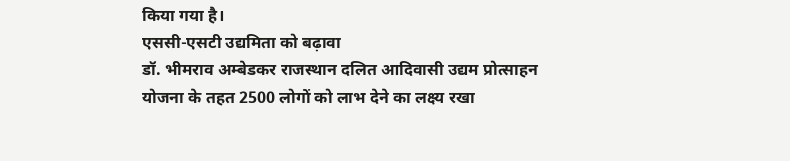किया गया है।
एससी-एसटी उद्यमिता को बढ़ावा
डॉ. भीमराव अम्बेडकर राजस्थान दलित आदिवासी उद्यम प्रोत्साहन योजना के तहत 2500 लोगों को लाभ देने का लक्ष्य रखा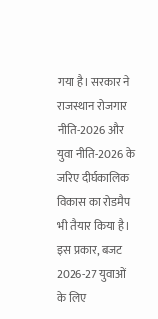गया है। सरकार ने राजस्थान रोजगार नीति-2026 और युवा नीति-2026 के जरिए दीर्घकालिक विकास का रोडमैप भी तैयार किया है। इस प्रकार, बजट 2026-27 युवाओं के लिए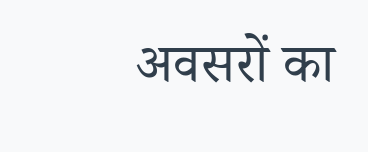अवसरों का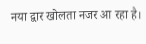नया द्वार खोलता नजर आ रहा है।